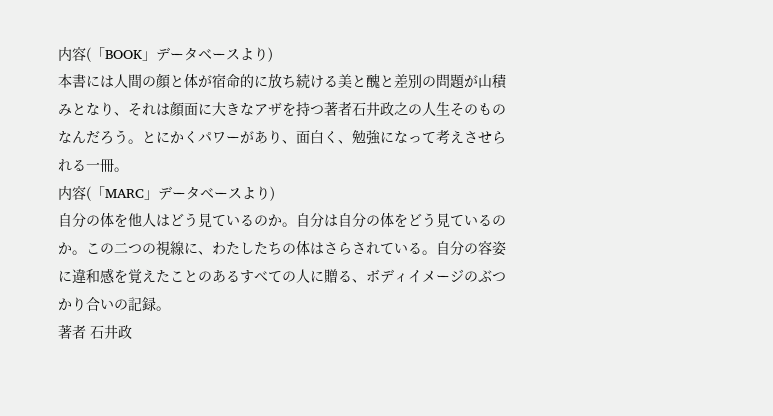内容(「BOOK」データベースより)
本書には人間の顔と体が宿命的に放ち続ける美と醜と差別の問題が山積みとなり、それは顔面に大きなアザを持つ著者石井政之の人生そのものなんだろう。とにかくパワーがあり、面白く、勉強になって考えさせられる一冊。
内容(「MARC」データベースより)
自分の体を他人はどう見ているのか。自分は自分の体をどう見ているのか。この二つの視線に、わたしたちの体はさらされている。自分の容姿に違和感を覚えたことのあるすべての人に贈る、ボディイメージのぶつかり合いの記録。
著者 石井政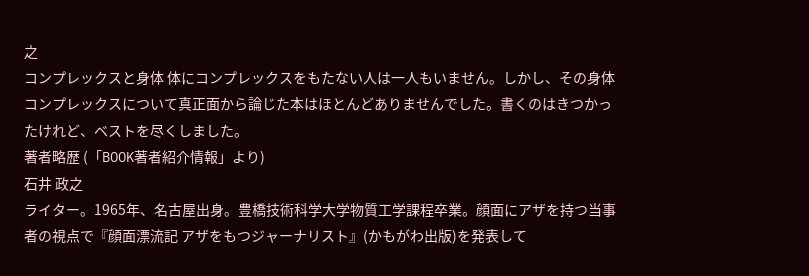之
コンプレックスと身体 体にコンプレックスをもたない人は一人もいません。しかし、その身体コンプレックスについて真正面から論じた本はほとんどありませんでした。書くのはきつかったけれど、ベストを尽くしました。
著者略歴 (「BOOK著者紹介情報」より)
石井 政之
ライター。1965年、名古屋出身。豊橋技術科学大学物質工学課程卒業。顔面にアザを持つ当事者の視点で『顔面漂流記 アザをもつジャーナリスト』(かもがわ出版)を発表して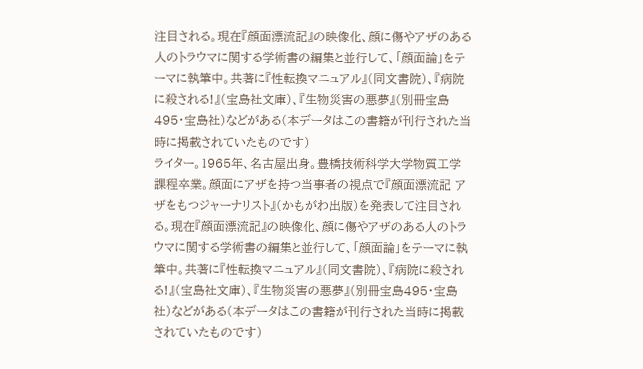注目される。現在『顔面漂流記』の映像化、顔に傷やアザのある人のトラウマに関する学術書の編集と並行して、「顔面論」をテーマに執筆中。共著に『性転換マニュアル』(同文書院)、『病院に殺される!』(宝島社文庫)、『生物災害の悪夢』(別冊宝島495・宝島社)などがある(本データはこの書籍が刊行された当時に掲載されていたものです)
ライター。1965年、名古屋出身。豊橋技術科学大学物質工学課程卒業。顔面にアザを持つ当事者の視点で『顔面漂流記 アザをもつジャーナリスト』(かもがわ出版)を発表して注目される。現在『顔面漂流記』の映像化、顔に傷やアザのある人のトラウマに関する学術書の編集と並行して、「顔面論」をテーマに執筆中。共著に『性転換マニュアル』(同文書院)、『病院に殺される!』(宝島社文庫)、『生物災害の悪夢』(別冊宝島495・宝島社)などがある(本データはこの書籍が刊行された当時に掲載されていたものです)